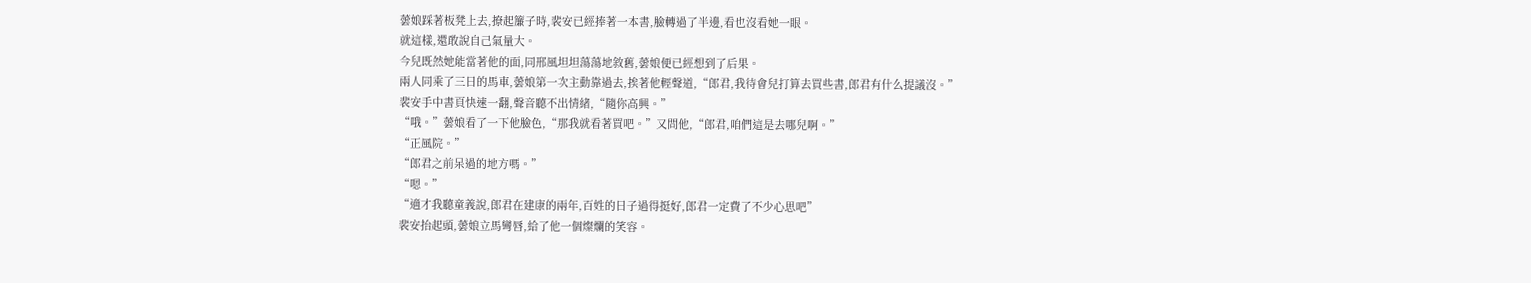蕓娘踩著板凳上去,撩起簾子時,裴安已經捧著一本書,臉轉過了半邊,看也沒看她一眼。
就這樣,還敢說自己氣量大。
今兒既然她能當著他的面,同邢風坦坦蕩蕩地敘舊,蕓娘便已經想到了后果。
兩人同乘了三日的馬車,蕓娘第一次主動靠過去,挨著他輕聲道,“郎君,我待會兒打算去買些書,郎君有什么提議沒。”
裴安手中書頁快速一翻,聲音聽不出情緒,“隨你高興。”
“哦。”蕓娘看了一下他臉色,“那我就看著買吧。”又問他,“郎君,咱們這是去哪兒啊。”
“正風院。”
“郎君之前呆過的地方嗎。”
“嗯。”
“適才我聽童義說,郎君在建康的兩年,百姓的日子過得挺好,郎君一定費了不少心思吧”
裴安抬起頭,蕓娘立馬彎唇,給了他一個燦爛的笑容。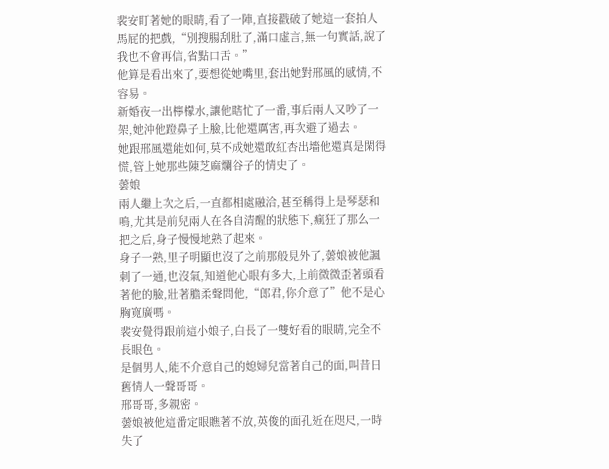裴安盯著她的眼睛,看了一陣,直接戳破了她這一套拍人馬屁的把戲,“別搜腸刮肚了,滿口虛言,無一句實話,說了我也不會再信,省點口舌。”
他算是看出來了,要想從她嘴里,套出她對邢風的感情,不容易。
新婚夜一出檸檬水,讓他瞎忙了一番,事后兩人又吵了一架,她沖他蹬鼻子上臉,比他還厲害,再次避了過去。
她跟邢風還能如何,莫不成她還敢紅杏出墻他還真是閑得慌,管上她那些陳芝麻爛谷子的情史了。
蕓娘
兩人繼上次之后,一直都相處融洽,甚至稱得上是琴瑟和鳴,尤其是前兒兩人在各自清醒的狀態下,瘋狂了那么一把之后,身子慢慢地熟了起來。
身子一熟,里子明顯也沒了之前那般見外了,蕓娘被他諷刺了一通,也沒氣,知道他心眼有多大,上前微微歪著頭看著他的臉,壯著膽柔聲問他,“郎君,你介意了”他不是心胸寬廣嗎。
裴安覺得跟前這小娘子,白長了一雙好看的眼睛,完全不長眼色。
是個男人,能不介意自己的媳婦兒當著自己的面,叫昔日舊情人一聲哥哥。
邢哥哥,多親密。
蕓娘被他這番定眼瞧著不放,英俊的面孔近在咫尺,一時失了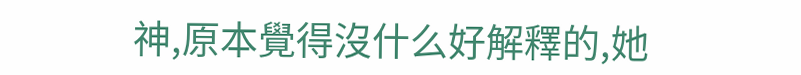神,原本覺得沒什么好解釋的,她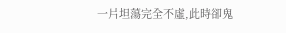一片坦蕩完全不虛,此時卻鬼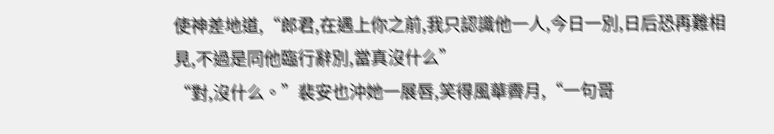使神差地道,“郎君,在遇上你之前,我只認識他一人,今日一別,日后恐再難相見,不過是同他臨行辭別,當真沒什么”
“對,沒什么。”裴安也沖她一展唇,笑得風華霽月,“一句哥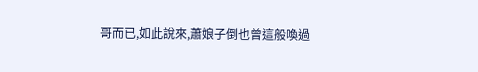哥而已,如此說來,蕭娘子倒也曾這般喚過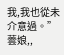我,我也從未介意過。”
蕓娘,,